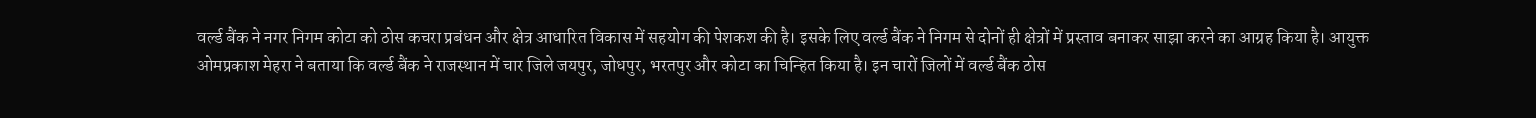वर्ल्ड बैंक ने नगर निगम कोटा को ठोस कचरा प्रबंधन और क्षेत्र आधारित विकास में सहयोग की पेशकश की है। इसके लिए वर्ल्ड बैंक ने निगम से दोनों ही क्षेत्रों में प्रस्ताव बनाकर साझा करने का आग्रह किया है। आयुक्त ओमप्रकाश मेहरा ने बताया कि वर्ल्ड बैंक ने राजस्थान में चार जिले जयपुर, जोधपुर, भरतपुर और कोटा का चिन्हित किया है। इन चारों जिलों में वर्ल्ड बैंक ठोस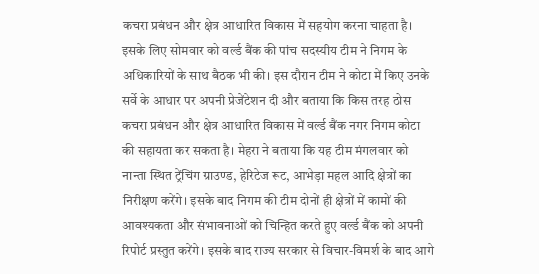कचरा प्रबंधन और क्षेत्र आधारित विकास में सहयोग करना चाहता है। इसके लिए सोमवार को वर्ल्ड बैंक की पांच सदस्यीय टीम ने निगम के अधिकारियों के साथ बैठक भी की। इस दौरान टीम ने कोटा में किए उनके सर्वे के आधार पर अपनी प्रेजेंटेशन दी और बताया कि किस तरह ठोस कचरा प्रबंधन और क्षेत्र आधारित विकास में वर्ल्ड बैंक नगर निगम कोटा की सहायता कर सकता है। मेहरा ने बताया कि यह टीम मंगलवार को नान्ता स्थित ट्रेंचिंग ग्राउण्ड, हेरिटेज रूट, आभेड़ा महल आदि क्षेत्रों का निरीक्षण करेंगे। इसके बाद निगम की टीम दोनों ही क्षेत्रों में कामों की आवश्यकता और संभावनाओं को चिन्हित करते हुए वर्ल्ड बैंक को अपनी रिपोर्ट प्रस्तुत करेंगे। इसके बाद राज्य सरकार से विचार-विमर्श के बाद आगे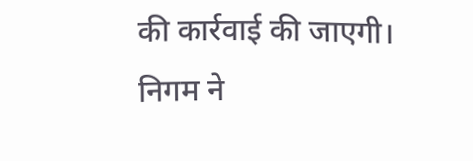की कार्रवाई की जाएगी। निगम ने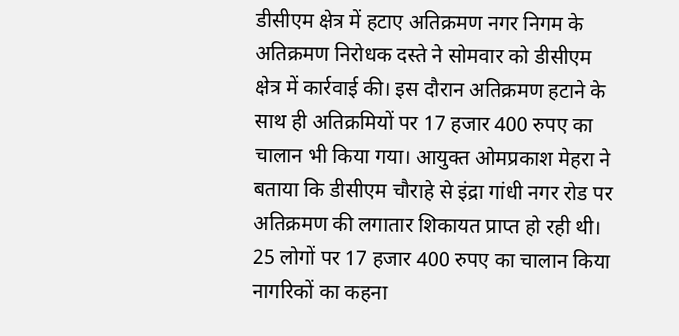डीसीएम क्षेत्र में हटाए अतिक्रमण नगर निगम के अतिक्रमण निरोधक दस्ते ने सोमवार को डीसीएम क्षेत्र में कार्रवाई की। इस दौरान अतिक्रमण हटाने के साथ ही अतिक्रमियों पर 17 हजार 400 रुपए का चालान भी किया गया। आयुक्त ओमप्रकाश मेहरा ने बताया कि डीसीएम चौराहे से इंद्रा गांधी नगर रोड पर अतिक्रमण की लगातार शिकायत प्राप्त हो रही थी। 25 लोगों पर 17 हजार 400 रुपए का चालान किया नागरिकों का कहना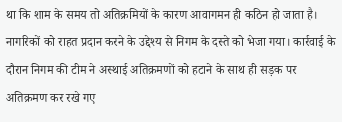था कि शाम के समय तो अतिक्रमियों के कारण आवागमन ही कठिन हो जाता है। नागरिकों को राहत प्रदान करने के उद्देश्य से निगम के दस्ते को भेजा गया। कार्रवाई के दौरान निगम की टीम ने अस्थाई अतिक्रमणों को हटाने के साथ ही सड़क पर अतिक्रमण कर रखे गए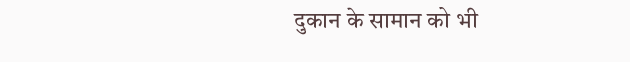दुकान के सामान को भी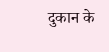दुकान के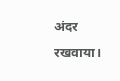अंदर रखवाया।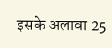इसके अलावा 25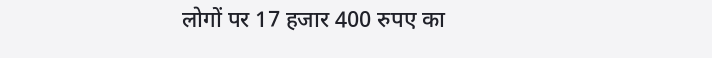लोगों पर 17 हजार 400 रुपए का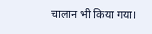चालान भी किया गया।